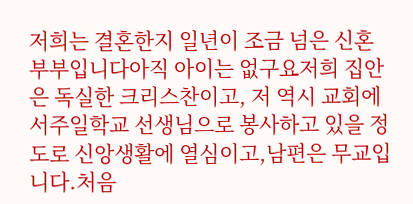저희는 결혼한지 일년이 조금 넘은 신혼부부입니다아직 아이는 없구요저희 집안은 독실한 크리스찬이고, 저 역시 교회에서주일학교 선생님으로 봉사하고 있을 정도로 신앙생활에 열심이고,남편은 무교입니다.처음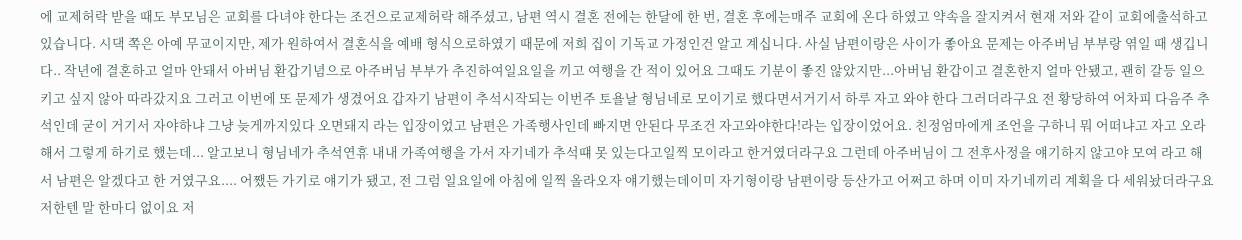에 교제허락 받을 때도 부모님은 교회를 다녀야 한다는 조건으로교제허락 해주셨고, 남편 역시 결혼 전에는 한달에 한 번, 결혼 후에는매주 교회에 온다 하였고 약속을 잘지켜서 현재 저와 같이 교회에출석하고 있습니다. 시댁 쪽은 아예 무교이지만, 제가 원하여서 결혼식을 예배 형식으로하였기 때문에 저희 집이 기독교 가정인건 알고 계십니다. 사실 남편이랑은 사이가 좋아요 문제는 아주버님 부부랑 엮일 때 생깁니다.. 작년에 결혼하고 얼마 안돼서 아버님 환갑기념으로 아주버님 부부가 추진하여일요일을 끼고 여행을 간 적이 있어요 그때도 기분이 좋진 않았지만...아버님 환갑이고 결혼한지 얼마 안됐고, 괜히 갈등 일으키고 싶지 않아 따라갔지요 그러고 이번에 또 문제가 생겼어요 갑자기 남편이 추석시작되는 이번주 토욜날 형님네로 모이기로 했다면서거기서 하루 자고 와야 한다 그러더라구요 전 황당하여 어차피 다음주 추석인데 굳이 거기서 자야하냐 그냥 늦게까지있다 오면돼지 라는 입장이었고 남편은 가족행사인데 빠지면 안된다 무조건 자고와야한다!라는 입장이었어요. 친정엄마에게 조언을 구하니 뭐 어떠냐고 자고 오라 해서 그렇게 하기로 했는데... 알고보니 형님네가 추석연휴 내내 가족여행을 가서 자기네가 추석떄 못 있는다고일찍 모이라고 한거였더라구요 그런데 아주버님이 그 전후사정을 얘기하지 않고야 모여 라고 해서 남편은 알겠다고 한 거였구요.... 어쨌든 가기로 얘기가 됐고, 전 그럼 일요일에 아침에 일찍 올라오자 얘기했는데이미 자기형이랑 남편이랑 등산가고 어쩌고 하며 이미 자기네끼리 계획을 다 세워놨더라구요 저한텐 말 한마디 없이요 저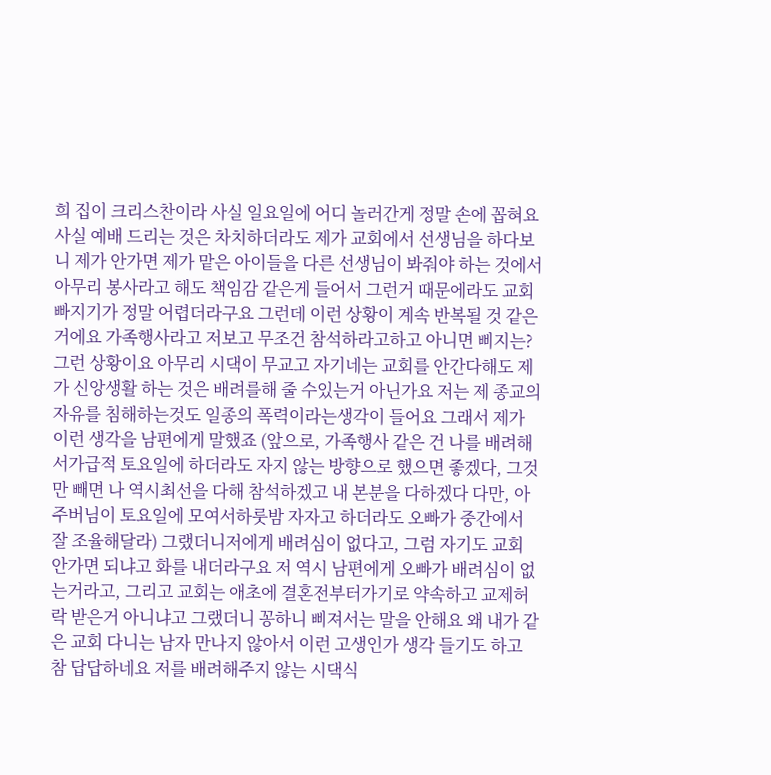희 집이 크리스찬이라 사실 일요일에 어디 놀러간게 정말 손에 꼽혀요사실 예배 드리는 것은 차치하더라도 제가 교회에서 선생님을 하다보니 제가 안가면 제가 맡은 아이들을 다른 선생님이 봐줘야 하는 것에서아무리 봉사라고 해도 책임감 같은게 들어서 그런거 때문에라도 교회 빠지기가 정말 어렵더라구요 그런데 이런 상황이 계속 반복될 것 같은거에요 가족행사라고 저보고 무조건 참석하라고하고 아니면 삐지는? 그런 상황이요 아무리 시댁이 무교고 자기네는 교회를 안간다해도 제가 신앙생활 하는 것은 배려를해 줄 수있는거 아닌가요 저는 제 종교의 자유를 침해하는것도 일종의 폭력이라는생각이 들어요 그래서 제가 이런 생각을 남편에게 말했죠 (앞으로, 가족행사 같은 건 나를 배려해서가급적 토요일에 하더라도 자지 않는 방향으로 했으면 좋겠다, 그것만 빼면 나 역시최선을 다해 참석하겠고 내 본분을 다하겠다 다만, 아주버님이 토요일에 모여서하룻밤 자자고 하더라도 오빠가 중간에서 잘 조율해달라) 그랬더니저에게 배려심이 없다고, 그럼 자기도 교회 안가면 되냐고 화를 내더라구요 저 역시 남편에게 오빠가 배려심이 없는거라고, 그리고 교회는 애초에 결혼전부터가기로 약속하고 교제허락 받은거 아니냐고 그랬더니 꽁하니 삐져서는 말을 안해요 왜 내가 같은 교회 다니는 남자 만나지 않아서 이런 고생인가 생각 들기도 하고 참 답답하네요 저를 배려해주지 않는 시댁식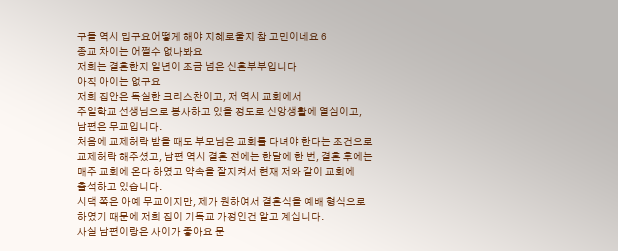구들 역시 밉구요어떻게 해야 지혜로울지 참 고민이네요 6
종교 차이는 어쩔수 없나봐요
저희는 결혼한지 일년이 조금 넘은 신혼부부입니다
아직 아이는 없구요
저희 집안은 독실한 크리스찬이고, 저 역시 교회에서
주일학교 선생님으로 봉사하고 있을 정도로 신앙생활에 열심이고,
남편은 무교입니다.
처음에 교제허락 받을 때도 부모님은 교회를 다녀야 한다는 조건으로
교제허락 해주셨고, 남편 역시 결혼 전에는 한달에 한 번, 결혼 후에는
매주 교회에 온다 하였고 약속을 잘지켜서 현재 저와 같이 교회에
출석하고 있습니다.
시댁 쪽은 아예 무교이지만, 제가 원하여서 결혼식을 예배 형식으로
하였기 때문에 저희 집이 기독교 가정인건 알고 계십니다.
사실 남편이랑은 사이가 좋아요 문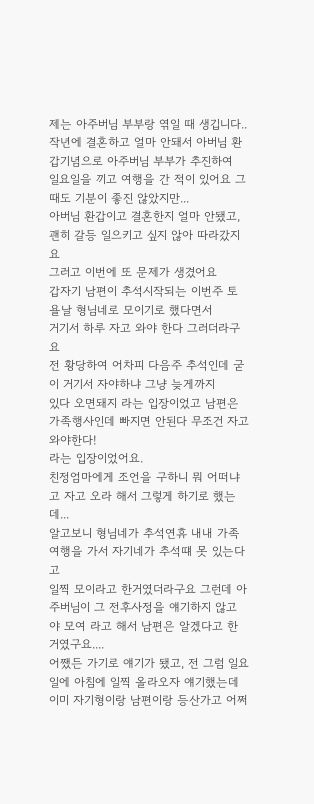제는 아주버님 부부랑 엮일 때 생깁니다..
작년에 결혼하고 얼마 안돼서 아버님 환갑기념으로 아주버님 부부가 추진하여
일요일을 끼고 여행을 간 적이 있어요 그때도 기분이 좋진 않았지만...
아버님 환갑이고 결혼한지 얼마 안됐고, 괜히 갈등 일으키고 싶지 않아 따라갔지요
그러고 이번에 또 문제가 생겼어요
갑자기 남편이 추석시작되는 이번주 토욜날 형님네로 모이기로 했다면서
거기서 하루 자고 와야 한다 그러더라구요
전 황당하여 어차피 다음주 추석인데 굳이 거기서 자야하냐 그냥 늦게까지
있다 오면돼지 라는 입장이었고 남편은 가족행사인데 빠지면 안된다 무조건 자고와야한다!
라는 입장이었어요.
친정엄마에게 조언을 구하니 뭐 어떠냐고 자고 오라 해서 그렇게 하기로 했는데...
알고보니 형님네가 추석연휴 내내 가족여행을 가서 자기네가 추석떄 못 있는다고
일찍 모이라고 한거였더라구요 그런데 아주버님이 그 전후사정을 얘기하지 않고
야 모여 라고 해서 남편은 알겠다고 한 거였구요....
어쨌든 가기로 얘기가 됐고, 전 그럼 일요일에 아침에 일찍 올라오자 얘기했는데
이미 자기형이랑 남편이랑 등산가고 어쩌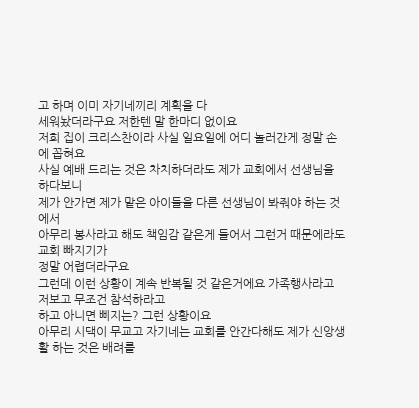고 하며 이미 자기네끼리 계획을 다
세워놨더라구요 저한텐 말 한마디 없이요
저희 집이 크리스찬이라 사실 일요일에 어디 놀러간게 정말 손에 꼽혀요
사실 예배 드리는 것은 차치하더라도 제가 교회에서 선생님을 하다보니
제가 안가면 제가 맡은 아이들을 다른 선생님이 봐줘야 하는 것에서
아무리 봉사라고 해도 책임감 같은게 들어서 그런거 때문에라도 교회 빠지기가
정말 어렵더라구요
그런데 이런 상황이 계속 반복될 것 같은거에요 가족행사라고 저보고 무조건 참석하라고
하고 아니면 삐지는? 그런 상황이요
아무리 시댁이 무교고 자기네는 교회를 안간다해도 제가 신앙생활 하는 것은 배려를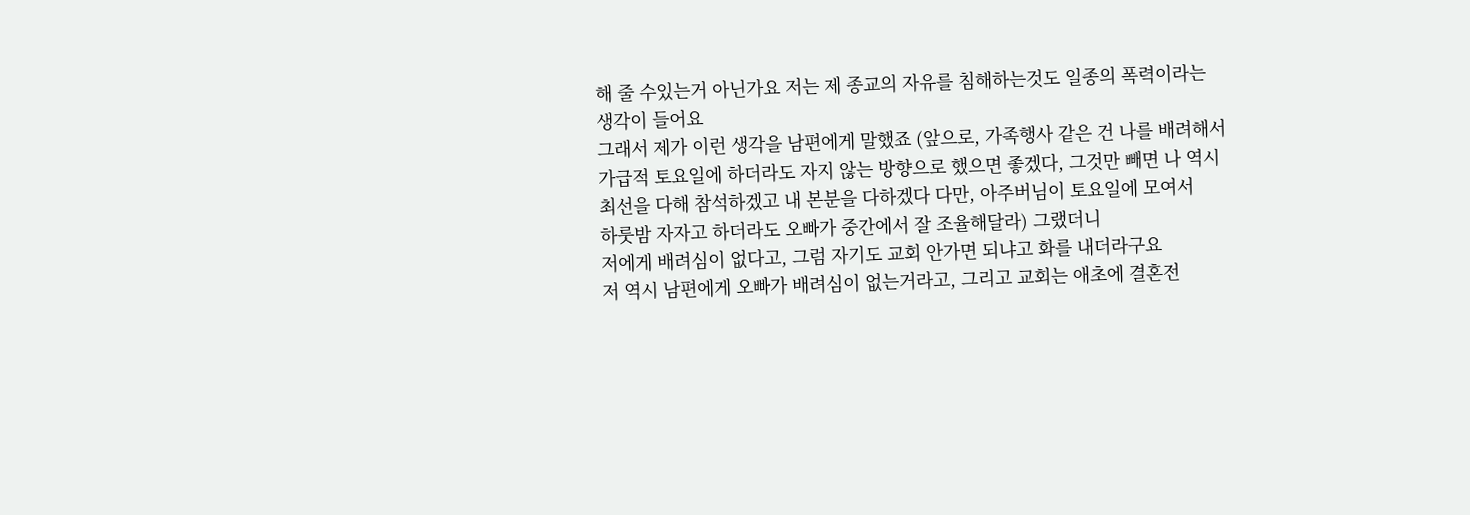해 줄 수있는거 아닌가요 저는 제 종교의 자유를 침해하는것도 일종의 폭력이라는
생각이 들어요
그래서 제가 이런 생각을 남편에게 말했죠 (앞으로, 가족행사 같은 건 나를 배려해서
가급적 토요일에 하더라도 자지 않는 방향으로 했으면 좋겠다, 그것만 빼면 나 역시
최선을 다해 참석하겠고 내 본분을 다하겠다 다만, 아주버님이 토요일에 모여서
하룻밤 자자고 하더라도 오빠가 중간에서 잘 조율해달라) 그랬더니
저에게 배려심이 없다고, 그럼 자기도 교회 안가면 되냐고 화를 내더라구요
저 역시 남편에게 오빠가 배려심이 없는거라고, 그리고 교회는 애초에 결혼전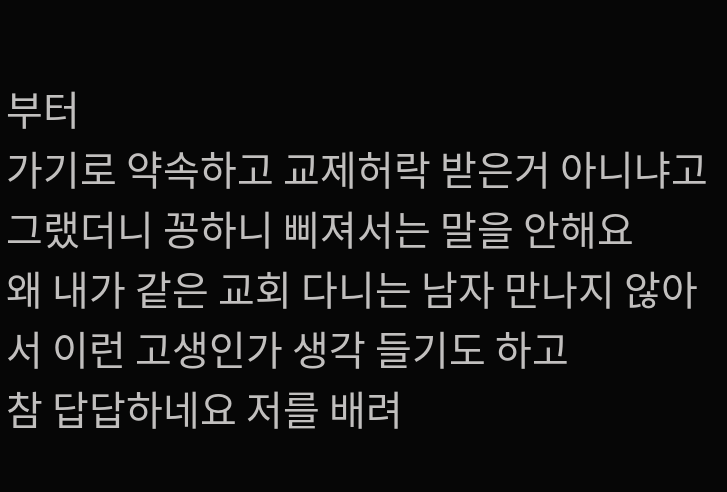부터
가기로 약속하고 교제허락 받은거 아니냐고 그랬더니 꽁하니 삐져서는 말을 안해요
왜 내가 같은 교회 다니는 남자 만나지 않아서 이런 고생인가 생각 들기도 하고
참 답답하네요 저를 배려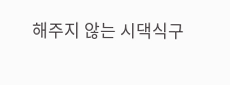해주지 않는 시댁식구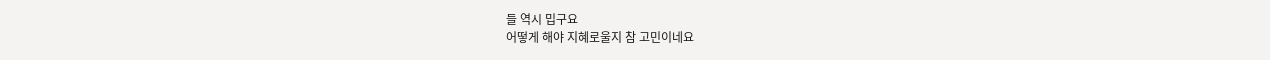들 역시 밉구요
어떻게 해야 지혜로울지 참 고민이네요